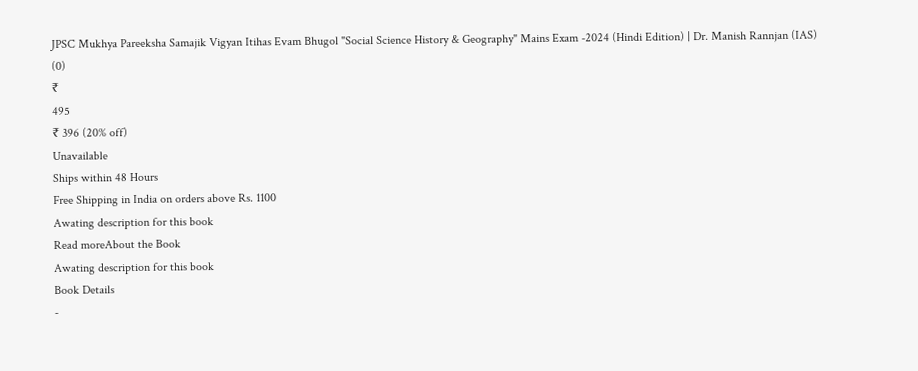JPSC Mukhya Pareeksha Samajik Vigyan Itihas Evam Bhugol "Social Science History & Geography" Mains Exam -2024 (Hindi Edition) | Dr. Manish Rannjan (IAS)
(0)
₹
495
₹ 396 (20% off)
Unavailable
Ships within 48 Hours
Free Shipping in India on orders above Rs. 1100
Awating description for this book
Read moreAbout the Book
Awating description for this book
Book Details
-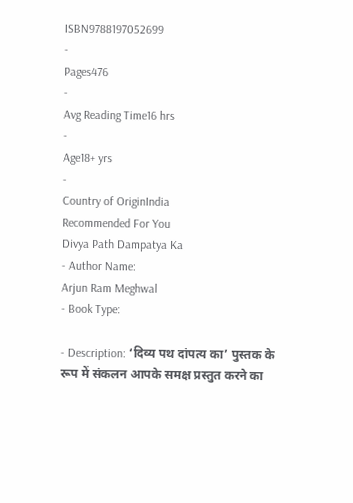ISBN9788197052699
-
Pages476
-
Avg Reading Time16 hrs
-
Age18+ yrs
-
Country of OriginIndia
Recommended For You
Divya Path Dampatya Ka
- Author Name:
Arjun Ram Meghwal
- Book Type:

- Description: ‘दिव्य पथ दांपत्य का’ पुस्तक के रूप में संकलन आपके समक्ष प्रस्तुत करने का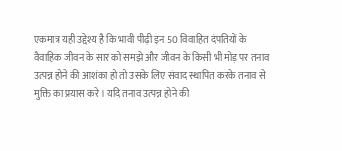एकमात्र यही उद्देश्य है कि भावी पीढ़ी इन 50 विवाहित दंपतियों के वैवाहिक जीवन के सार को समझे और जीवन के किसी भी मोड़ पर तनाव उत्पन्न होने की आशंका हो तो उसके लिए संवाद स्थापित करके तनाव से मुक्ति का प्रयास करे। यदि तनाव उत्पन्न होने की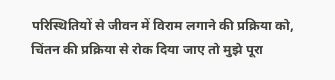परिस्थितियों से जीवन में विराम लगाने की प्रक्रिया को, चिंतन की प्रक्रिया से रोक दिया जाए तो मुझे पूरा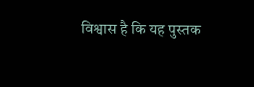विश्वास है कि यह पुस्तक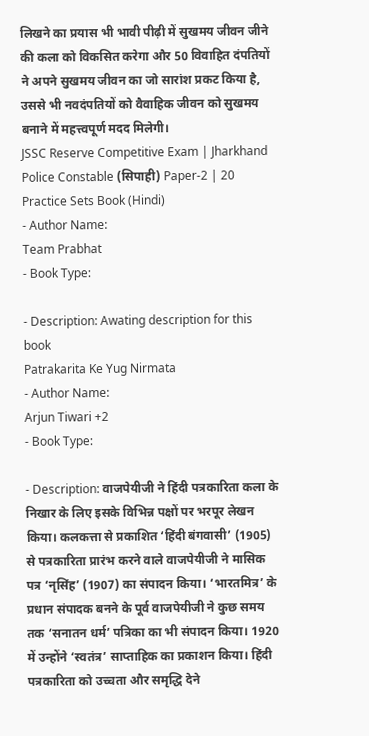लिखने का प्रयास भी भावी पीढ़ी में सुखमय जीवन जीने की कला को विकसित करेगा और 50 विवाहित दंपतियों ने अपने सुखमय जीवन का जो सारांश प्रकट किया है, उससे भी नवदंपतियों को वैवाहिक जीवन को सुखमय बनाने में महत्त्वपूर्ण मदद मिलेगी।
JSSC Reserve Competitive Exam | Jharkhand Police Constable (सिपाही) Paper-2 | 20 Practice Sets Book (Hindi)
- Author Name:
Team Prabhat
- Book Type:

- Description: Awating description for this book
Patrakarita Ke Yug Nirmata
- Author Name:
Arjun Tiwari +2
- Book Type:

- Description: वाजपेयीजी ने हिंदी पत्रकारिता कला के निखार के लिए इसके विभिन्न पक्षों पर भरपूर लेखन किया। कलकत्ता से प्रकाशित ‘हिंदी बंगवासी’ (1905) से पत्रकारिता प्रारंभ करने वाले वाजपेयीजी ने मासिक पत्र ‘नृसिंह’ (1907) का संपादन किया। ‘भारतमित्र’ के प्रधान संपादक बनने के पूर्व वाजपेयीजी ने कुछ समय तक ‘सनातन धर्म’ पत्रिका का भी संपादन किया। 1920 में उन्होंने ‘स्वतंत्र’ साप्ताहिक का प्रकाशन किया। हिंदी पत्रकारिता को उच्चता और समृद्धि देने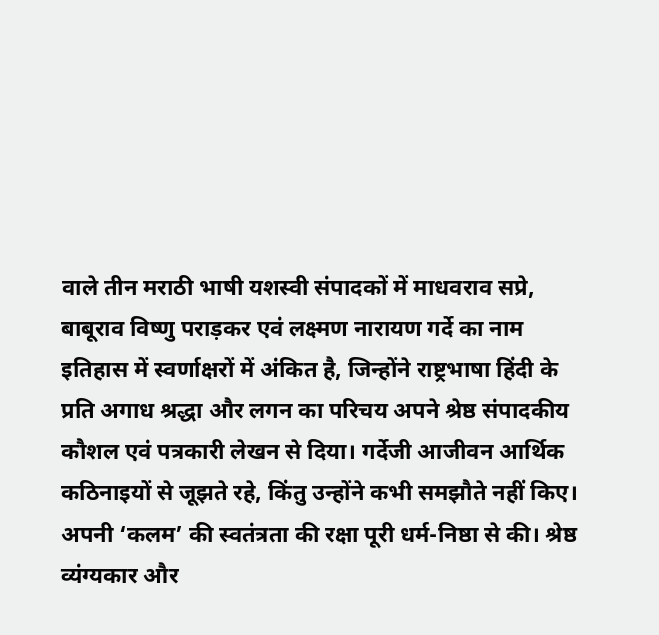वाले तीन मराठी भाषी यशस्वी संपादकों में माधवराव सप्रे, बाबूराव विष्णु पराड़कर एवं लक्ष्मण नारायण गर्दे का नाम इतिहास में स्वर्णाक्षरों में अंकित है, जिन्होंने राष्ट्रभाषा हिंदी के प्रति अगाध श्रद्धा और लगन का परिचय अपने श्रेष्ठ संपादकीय कौशल एवं पत्रकारी लेखन से दिया। गर्देजी आजीवन आर्थिक कठिनाइयों से जूझते रहे, किंतु उन्होंने कभी समझौते नहीं किए। अपनी ‘कलम’ की स्वतंत्रता की रक्षा पूरी धर्म-निष्ठा से की। श्रेष्ठ व्यंग्यकार और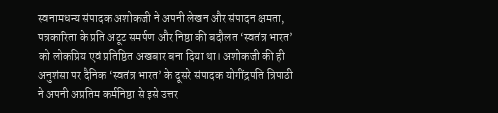स्वनामधन्य संपादक अशोकजी ने अपनी लेखन और संपादन क्षमता, पत्रकारिता के प्रति अटूट समर्पण और निष्ठा की बदौलत ‘स्वतंत्र भारत’ को लोकप्रिय एवं प्रतिष्ठित अखबार बना दिया था। अशोकजी की ही अनुशंसा पर दैनिक ‘स्वतंत्र भारत’ के दूसरे संपादक योगींद्रपति त्रिपाठी ने अपनी अप्रतिम कर्मनिष्ठा से इसे उत्तर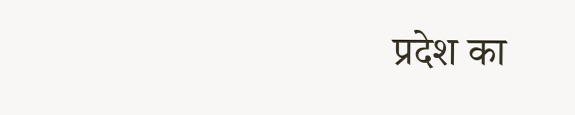प्रदेश का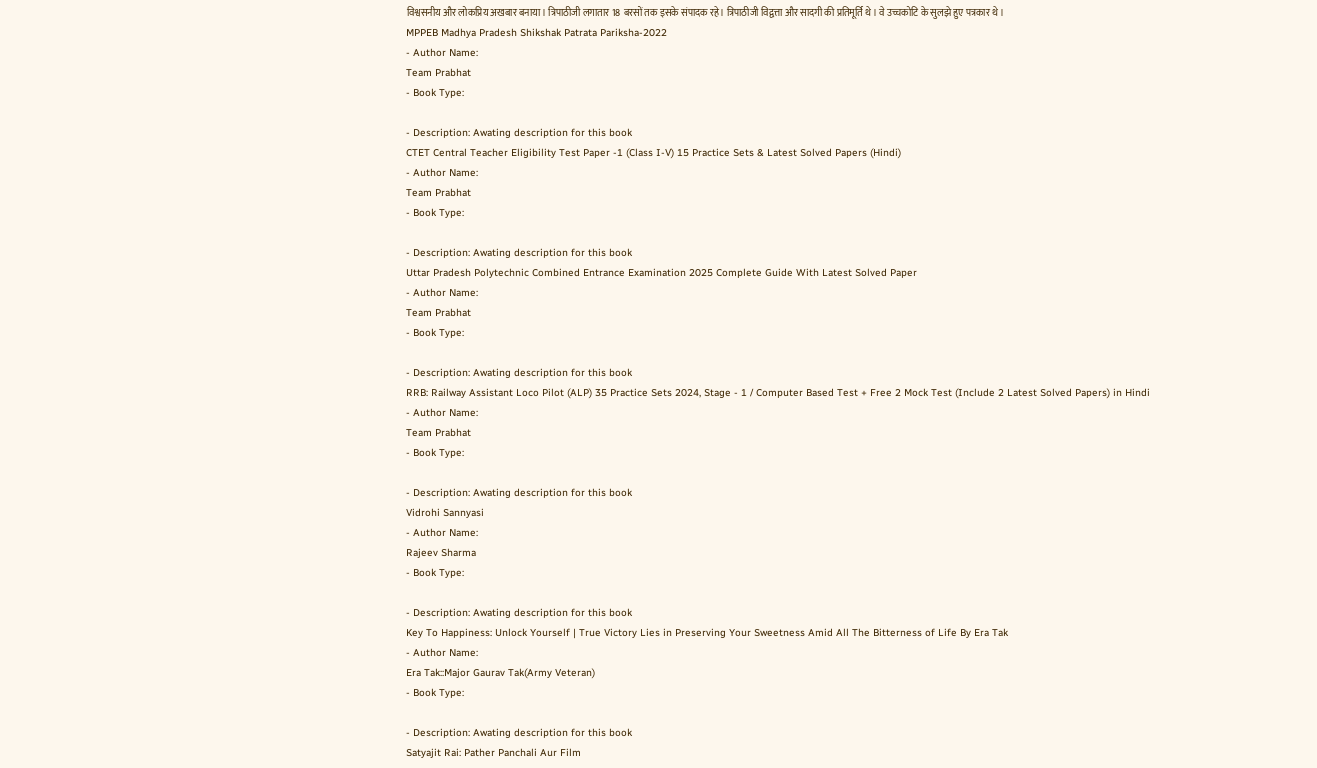विश्वसनीय और लोकप्रिय अखबार बनाया। त्रिपाठीजी लगातार 18 बरसों तक इसके संपादक रहे। त्रिपाठीजी विद्वत्ता और सादगी की प्रतिमूर्ति थे। वे उच्चकोटि के सुलझे हुए पत्रकार थे।
MPPEB Madhya Pradesh Shikshak Patrata Pariksha-2022
- Author Name:
Team Prabhat
- Book Type:

- Description: Awating description for this book
CTET Central Teacher Eligibility Test Paper -1 (Class I-V) 15 Practice Sets & Latest Solved Papers (Hindi)
- Author Name:
Team Prabhat
- Book Type:

- Description: Awating description for this book
Uttar Pradesh Polytechnic Combined Entrance Examination 2025 Complete Guide With Latest Solved Paper
- Author Name:
Team Prabhat
- Book Type:

- Description: Awating description for this book
RRB: Railway Assistant Loco Pilot (ALP) 35 Practice Sets 2024, Stage - 1 / Computer Based Test + Free 2 Mock Test (Include 2 Latest Solved Papers) in Hindi
- Author Name:
Team Prabhat
- Book Type:

- Description: Awating description for this book
Vidrohi Sannyasi
- Author Name:
Rajeev Sharma
- Book Type:

- Description: Awating description for this book
Key To Happiness: Unlock Yourself | True Victory Lies in Preserving Your Sweetness Amid All The Bitterness of Life By Era Tak
- Author Name:
Era Tak::Major Gaurav Tak(Army Veteran)
- Book Type:

- Description: Awating description for this book
Satyajit Rai: Pather Panchali Aur Film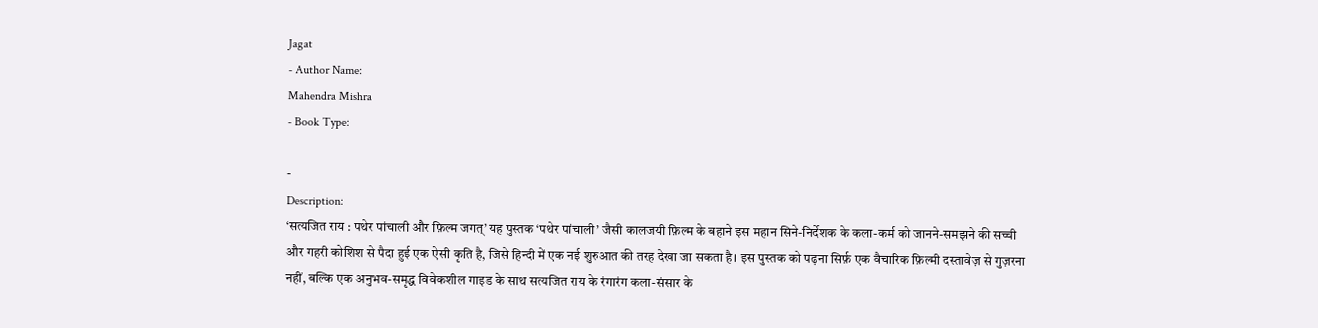Jagat
- Author Name:
Mahendra Mishra
- Book Type:

-
Description:
‘सत्यजित राय : पथेर पांचाली और फ़िल्म जगत्’ यह पुस्तक ‘पथेर पांचाली’ जैसी कालजयी फ़िल्म के बहाने इस महान सिने-निर्देशक के कला-कर्म को जानने-समझने की सच्ची और गहरी कोशिश से पैदा हुई एक ऐसी कृति है, जिसे हिन्दी में एक नई शुरुआत की तरह देखा जा सकता है। इस पुस्तक को पढ़ना सिर्फ़ एक वैचारिक फ़िल्मी दस्तावेज़ से गुज़रना नहीं, बल्कि एक अनुभव-समृद्ध विवेकशील गाइड के साथ सत्यजित राय के रंगारंग कला-संसार के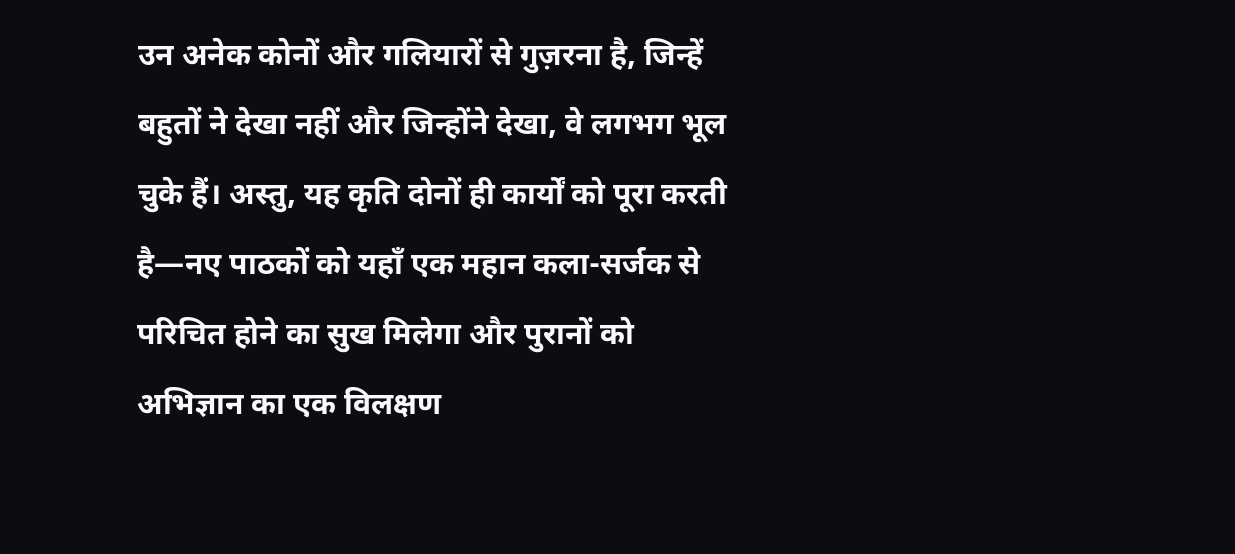उन अनेक कोनों और गलियारों से गुज़रना है, जिन्हें बहुतों ने देखा नहीं और जिन्होंने देखा, वे लगभग भूल चुके हैं। अस्तु, यह कृति दोनों ही कार्यों को पूरा करती है—नए पाठकों को यहाँ एक महान कला-सर्जक से परिचित होने का सुख मिलेगा और पुरानों को अभिज्ञान का एक विलक्षण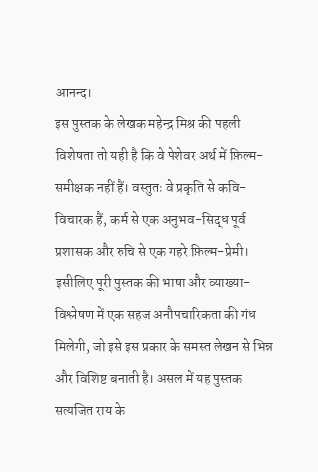आनन्द।
इस पुस्तक के लेखक महेन्द्र मिश्र की पहली विशेषता तो यही है कि वे पेशेवर अर्थ में फ़िल्म-समीक्षक नहीं हैं। वस्तुतः वे प्रकृति से कवि-विचारक हैं, कर्म से एक अनुभव-सिद्ध पूर्व प्रशासक और रुचि से एक गहरे फ़िल्म-प्रेमी। इसीलिए पूरी पुस्तक की भाषा और व्याख्या-विश्लेषण में एक सहज अनौपचारिकता की गंध मिलेगी, जो इसे इस प्रकार के समस्त लेखन से भिन्न और विशिष्ट बनाती है। असल में यह पुस्तक सत्यजित राय के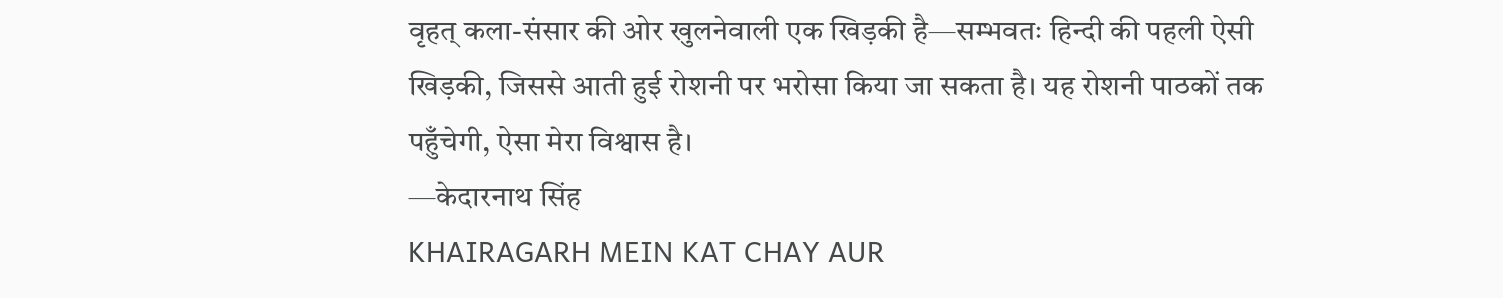वृहत् कला-संसार की ओर खुलनेवाली एक खिड़की है—सम्भवतः हिन्दी की पहली ऐसी खिड़की, जिससे आती हुई रोशनी पर भरोसा किया जा सकता है। यह रोशनी पाठकों तक पहुँचेगी, ऐसा मेरा विश्वास है।
—केदारनाथ सिंह
KHAIRAGARH MEIN KAT CHAY AUR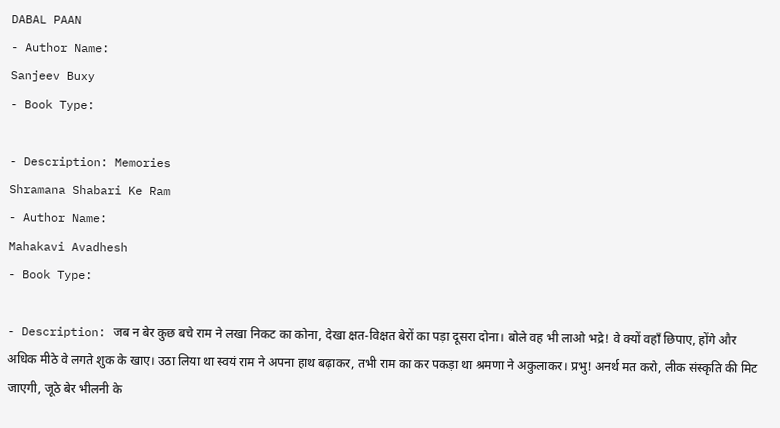DABAL PAAN
- Author Name:
Sanjeev Buxy
- Book Type:

- Description: Memories
Shramana Shabari Ke Ram
- Author Name:
Mahakavi Avadhesh
- Book Type:

- Description: जब न बेर कुछ बचे राम ने लखा निकट का कोना, देखा क्षत-विक्षत बेरों का पड़ा दूसरा दोना। बोले वह भी लाओ भद्रे! वे क्यों वहाँ छिपाए, होंगे और अधिक मीठे वे लगते शुक के खाए। उठा लिया था स्वयं राम ने अपना हाथ बढ़ाकर, तभी राम का कर पकड़ा था श्रमणा ने अकुलाकर। प्रभु! अनर्थ मत करो, लीक संस्कृति की मिट जाएगी, जूठे बेर भीलनी के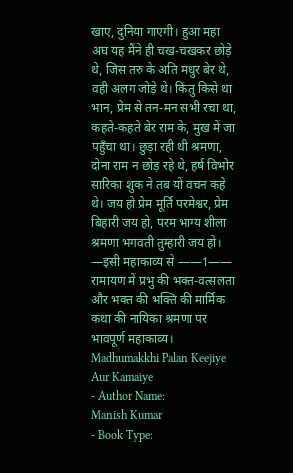खाए, दुनिया गाएगी। हुआ महा अघ यह मैंने ही चख-चखकर छोड़े थे, जिस तरु के अति मधुर बेर थे, वही अलग जोड़े थे। किंतु किसे था भान, प्रेम से तन-मन सभी रचा था, कहते-कहते बेर राम के, मुख में जा पहुँचा था। छुड़ा रही थी श्रमणा, दोना राम न छोड़ रहे थे, हर्ष विभोर सारिका शुक ने तब यों वचन कहे थे। जय हो प्रेम मूर्ति परमेश्वर, प्रेम बिहारी जय हो, परम भाग्य शीला श्रमणा भगवती तुम्हारी जय हो। —इसी महाकाव्य से ——1—— रामायण में प्रभु की भक्त-वत्सलता और भक्त की भक्ति की मार्मिक कथा की नायिका श्रमणा पर भावपूर्ण महाकाव्य।
Madhumakkhi Palan Keejiye Aur Kamaiye
- Author Name:
Manish Kumar
- Book Type: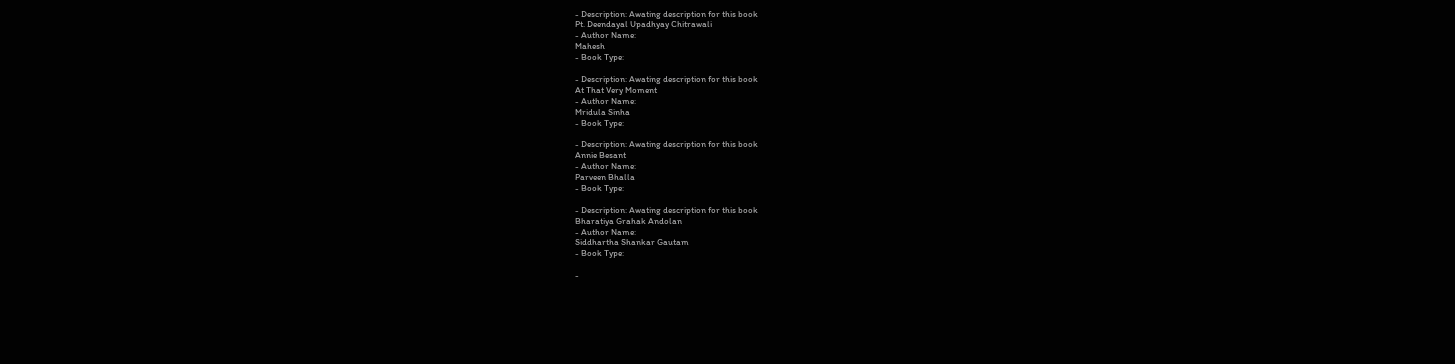- Description: Awating description for this book
Pt. Deendayal Upadhyay Chitrawali
- Author Name:
Mahesh
- Book Type:

- Description: Awating description for this book
At That Very Moment
- Author Name:
Mridula Sinha
- Book Type:

- Description: Awating description for this book
Annie Besant
- Author Name:
Parveen Bhalla
- Book Type:

- Description: Awating description for this book
Bharatiya Grahak Andolan
- Author Name:
Siddhartha Shankar Gautam
- Book Type:

-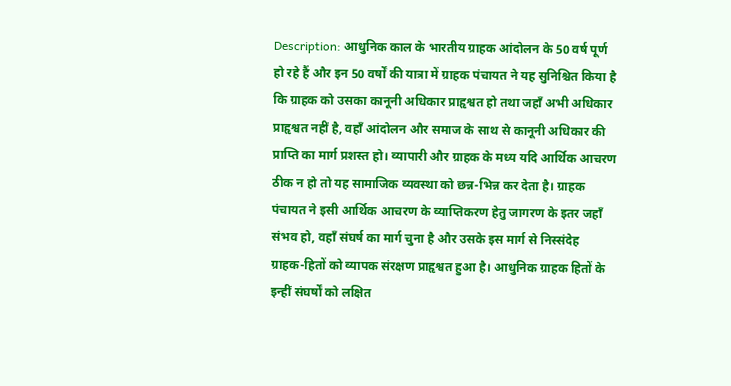Description: आधुनिक काल के भारतीय ग्राहक आंदोलन के 50 वर्ष पूर्ण हो रहे हैं और इन 50 वर्षों की यात्रा में ग्राहक पंचायत ने यह सुनिश्चित किया है कि ग्राहक को उसका कानूनी अधिकार प्राहृश्वत हो तथा जहाँ अभी अधिकार प्राहृश्वत नहीं है, वहाँ आंदोलन और समाज के साथ से कानूनी अधिकार की प्राप्ति का मार्ग प्रशस्त हो। व्यापारी और ग्राहक के मध्य यदि आर्थिक आचरण ठीक न हो तो यह सामाजिक व्यवस्था को छन्न-भिन्न कर देता है। ग्राहक पंचायत ने इसी आर्थिक आचरण के व्याप्तिकरण हेतु जागरण के इतर जहाँ संभव हो, वहाँ संघर्ष का मार्ग चुना है और उसके इस मार्ग से निस्संदेह ग्राहक-हितों को व्यापक संरक्षण प्राहृश्वत हुआ है। आधुनिक ग्राहक हितों के इन्हीं संघर्षों को लक्षित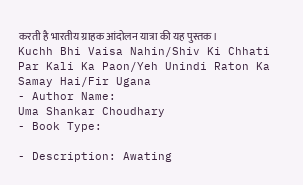करती है भारतीय ग्राहक आंदोलन यात्रा की यह पुस्तक।
Kuchh Bhi Vaisa Nahin/Shiv Ki Chhati Par Kali Ka Paon/Yeh Unindi Raton Ka Samay Hai/Fir Ugana
- Author Name:
Uma Shankar Choudhary
- Book Type:

- Description: Awating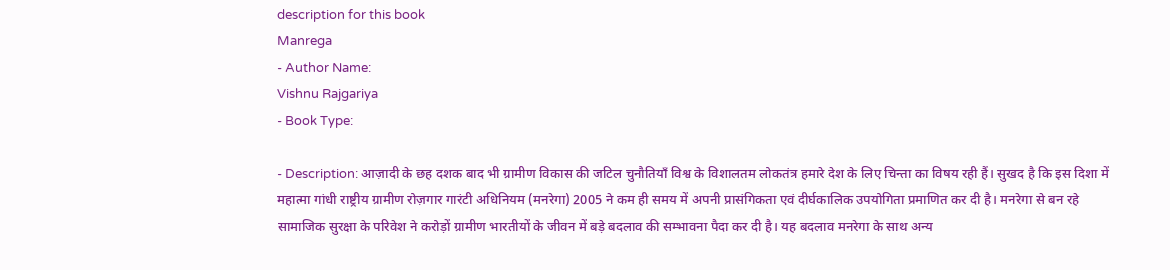description for this book
Manrega
- Author Name:
Vishnu Rajgariya
- Book Type:

- Description: आज़ादी के छह दशक बाद भी ग्रामीण विकास की जटिल चुनौतियाँ विश्व के विशालतम लोकतंत्र हमारे देश के लिए चिन्ता का विषय रही हैं। सुखद है कि इस दिशा में महात्मा गांधी राष्ट्रीय ग्रामीण रोज़गार गारंटी अधिनियम (मनरेगा) 2005 ने कम ही समय में अपनी प्रासंगिकता एवं दीर्घकालिक उपयोगिता प्रमाणित कर दी है। मनरेगा से बन रहे सामाजिक सुरक्षा के परिवेश ने करोड़ों ग्रामीण भारतीयों के जीवन में बड़े बदलाव की सम्भावना पैदा कर दी है। यह बदलाव मनरेगा के साथ अन्य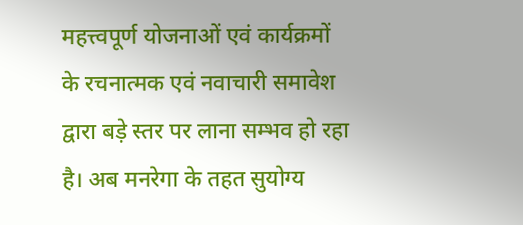महत्त्वपूर्ण योजनाओं एवं कार्यक्रमों के रचनात्मक एवं नवाचारी समावेश द्वारा बड़े स्तर पर लाना सम्भव हो रहा है। अब मनरेगा के तहत सुयोग्य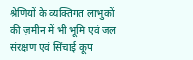श्रेणियों के व्यक्तिगत लाभुकों की ज़मीन में भी भूमि एवं जल संरक्षण एवं सिंचाई कूप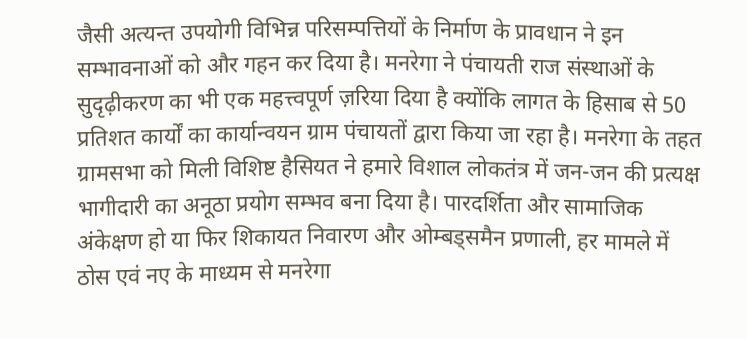जैसी अत्यन्त उपयोगी विभिन्न परिसम्पत्तियों के निर्माण के प्रावधान ने इन सम्भावनाओं को और गहन कर दिया है। मनरेगा ने पंचायती राज संस्थाओं के सुदृढ़ीकरण का भी एक महत्त्वपूर्ण ज़रिया दिया है क्योंकि लागत के हिसाब से 50 प्रतिशत कार्यों का कार्यान्वयन ग्राम पंचायतों द्वारा किया जा रहा है। मनरेगा के तहत ग्रामसभा को मिली विशिष्ट हैसियत ने हमारे विशाल लोकतंत्र में जन-जन की प्रत्यक्ष भागीदारी का अनूठा प्रयोग सम्भव बना दिया है। पारदर्शिता और सामाजिक अंकेक्षण हो या फिर शिकायत निवारण और ओम्बड्समैन प्रणाली, हर मामले में ठोस एवं नए के माध्यम से मनरेगा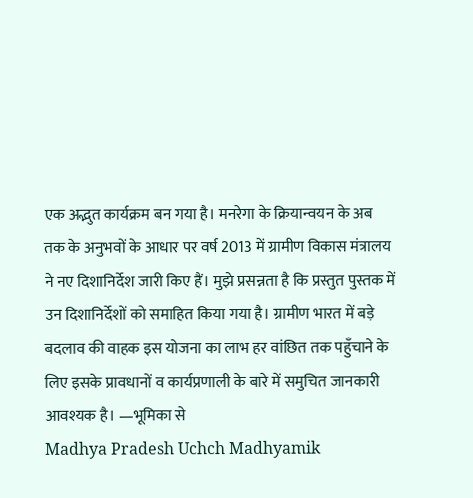एक अद्भुत कार्यक्रम बन गया है। मनरेगा के क्रियान्वयन के अब तक के अनुभवों के आधार पर वर्ष 2013 में ग्रामीण विकास मंत्रालय ने नए दिशानिर्देश जारी किए हैं। मुझे प्रसन्नता है कि प्रस्तुत पुस्तक में उन दिशानिर्देशों को समाहित किया गया है। ग्रामीण भारत में बड़े बदलाव की वाहक इस योजना का लाभ हर वांछित तक पहुँचाने के लिए इसके प्रावधानों व कार्यप्रणाली के बारे में समुचित जानकारी आवश्यक है। —भूमिका से
Madhya Pradesh Uchch Madhyamik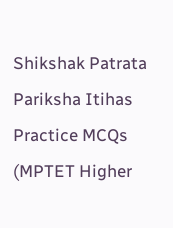Shikshak Patrata Pariksha Itihas Practice MCQs (MPTET Higher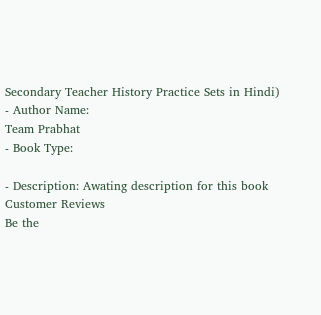Secondary Teacher History Practice Sets in Hindi)
- Author Name:
Team Prabhat
- Book Type:

- Description: Awating description for this book
Customer Reviews
Be the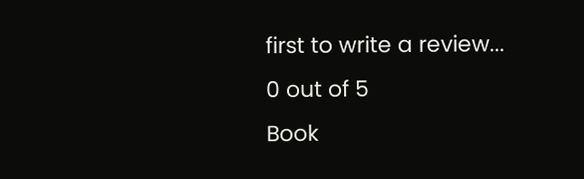first to write a review...
0 out of 5
Book